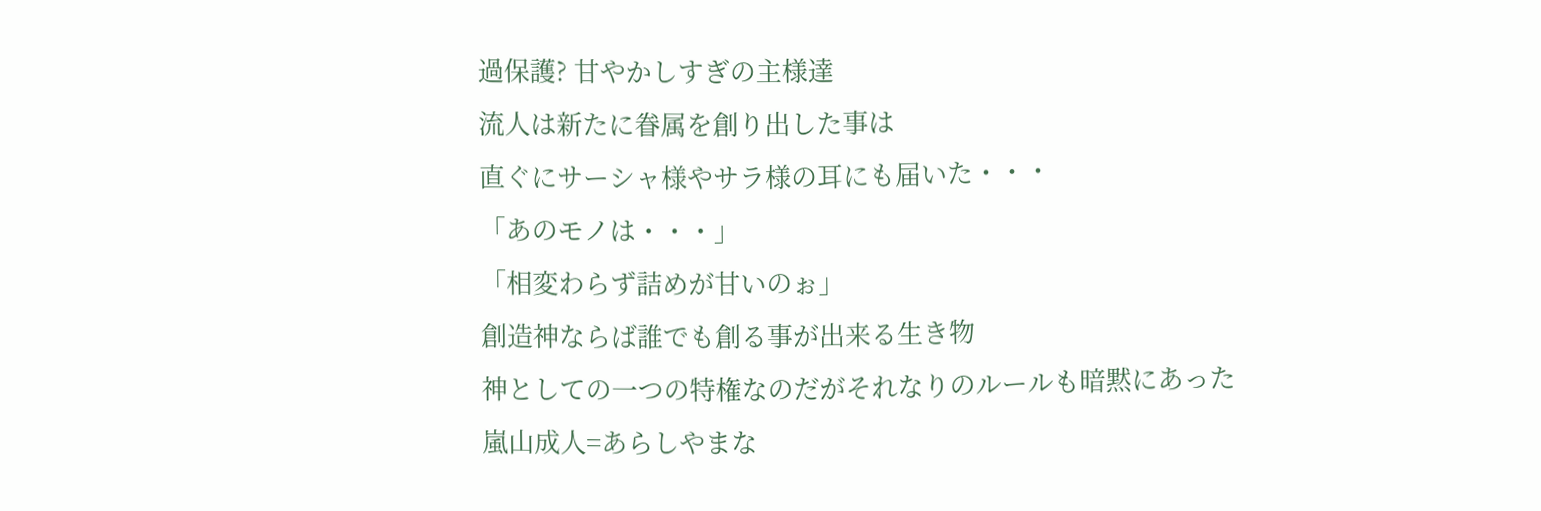過保護? 甘やかしすぎの主様達
流人は新たに眷属を創り出した事は
直ぐにサーシャ様やサラ様の耳にも届いた・・・
「あのモノは・・・」
「相変わらず詰めが甘いのぉ」
創造神ならば誰でも創る事が出来る生き物
神としての一つの特権なのだがそれなりのルールも暗黙にあった
嵐山成人=あらしやまな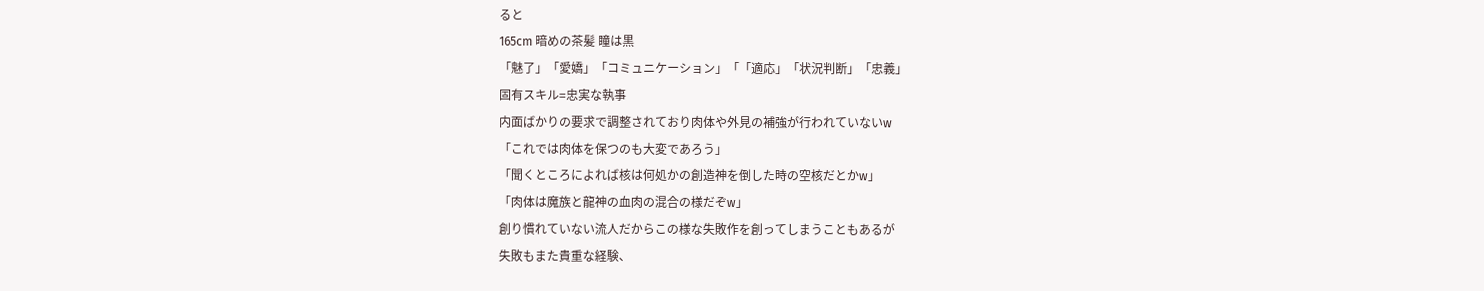ると
165cm 暗めの茶髪 瞳は黒
「魅了」「愛嬌」「コミュニケーション」「「適応」「状況判断」「忠義」
固有スキル=忠実な執事
内面ばかりの要求で調整されており肉体や外見の補強が行われていないw
「これでは肉体を保つのも大変であろう」
「聞くところによれば核は何処かの創造神を倒した時の空核だとかw」
「肉体は魔族と龍神の血肉の混合の様だぞw」
創り慣れていない流人だからこの様な失敗作を創ってしまうこともあるが
失敗もまた貴重な経験、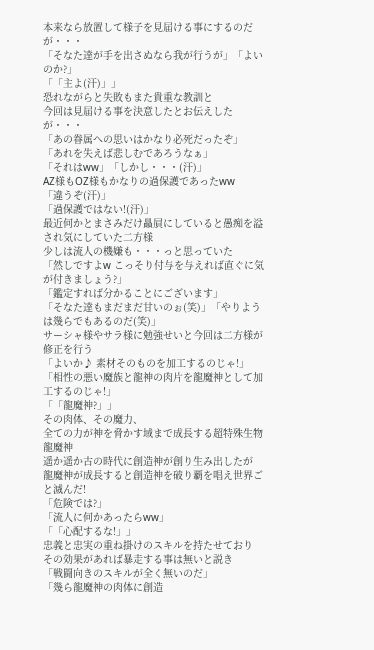本来なら放置して様子を見届ける事にするのだが・・・
「そなた達が手を出さぬなら我が行うが」「よいのか?」
「「主よ(汗)」」
恐れながらと失敗もまた貴重な教訓と
今回は見届ける事を決意したとお伝えしたが・・・
「あの眷属への思いはかなり必死だったぞ」
「あれを失えば悲しむであろうなぁ」
「それはww」「しかし・・・(汗)」
AZ様もOZ様もかなりの過保護であったww
「違うぞ(汗)」
「過保護ではない!(汗)」
最近何かとまさみだけ贔屓にしていると愚痴を溢され気にしていた二方様
少しは流人の機嫌も・・・っと思っていた
「然しですよw こっそり付与を与えれば直ぐに気が付きましょう?」
「鑑定すれば分かることにございます」
「そなた達もまだまだ甘いのぉ(笑)」「やりようは幾らでもあるのだ(笑)」
サーシャ様やサラ様に勉強せいと今回は二方様が修正を行う
「よいか♪ 素材そのものを加工するのじゃ!」
「相性の悪い魔族と龍神の肉片を龍魔神として加工するのじゃ!」
「「龍魔神?」」
その肉体、その魔力、
全ての力が神を脅かす域まで成長する超特殊生物龍魔神
遥か遥か古の時代に創造神が創り生み出したが
龍魔神が成長すると創造神を破り覇を唱え世界ごと滅んだ!
「危険では?」
「流人に何かあったらww」
「「心配するな!」」
忠義と忠実の重ね掛けのスキルを持たせており
その効果があれば暴走する事は無いと説き
「戦闘向きのスキルが全く無いのだ」
「幾ら龍魔神の肉体に創造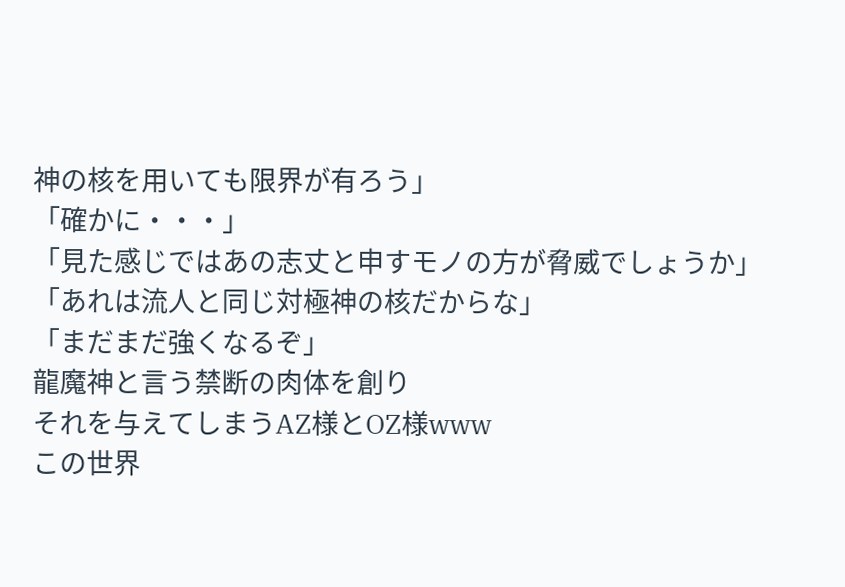神の核を用いても限界が有ろう」
「確かに・・・」
「見た感じではあの志丈と申すモノの方が脅威でしょうか」
「あれは流人と同じ対極神の核だからな」
「まだまだ強くなるぞ」
龍魔神と言う禁断の肉体を創り
それを与えてしまうAZ様とOZ様www
この世界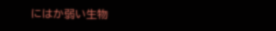にはか弱い生物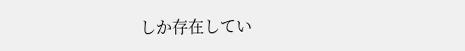しか存在してい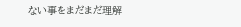ない事をまだまだ理解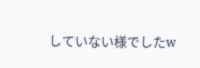していない様でしたw